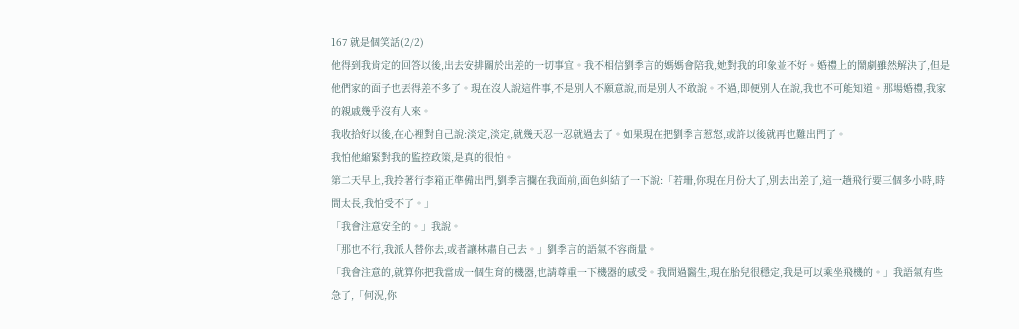167 就是個笑話(2/2)
他得到我肯定的回答以後,出去安排關於出差的一切事宜。我不相信劉季言的媽媽會陪我,她對我的印象並不好。婚禮上的鬧劇雖然解決了,但是他們家的面子也丟得差不多了。現在沒人說這件事,不是別人不願意說,而是別人不敢說。不過,即便別人在說,我也不可能知道。那場婚禮,我家的親戚幾乎沒有人來。
我收拾好以後,在心裡對自己說:淡定,淡定,就幾天忍一忍就過去了。如果現在把劉季言惹怒,或許以後就再也難出門了。
我怕他縮緊對我的監控政策,是真的很怕。
第二天早上,我拎著行李箱正準備出門,劉季言攔在我面前,面色糾結了一下說:「若珊,你現在月份大了,別去出差了,這一趟飛行要三個多小時,時間太長,我怕受不了。」
「我會注意安全的。」我說。
「那也不行,我派人替你去,或者讓林肅自己去。」劉季言的語氣不容商量。
「我會注意的,就算你把我當成一個生育的機器,也請尊重一下機器的感受。我問過醫生,現在胎兒很穩定,我是可以乘坐飛機的。」我語氣有些急了,「何況,你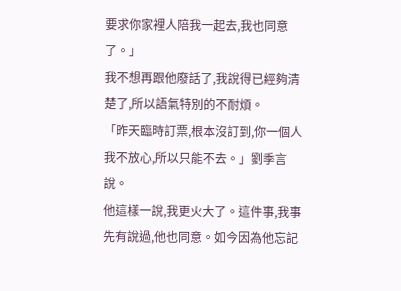要求你家裡人陪我一起去,我也同意了。」
我不想再跟他廢話了,我說得已經夠清楚了,所以語氣特別的不耐煩。
「昨天臨時訂票,根本沒訂到,你一個人我不放心,所以只能不去。」劉季言說。
他這樣一說,我更火大了。這件事,我事先有說過,他也同意。如今因為他忘記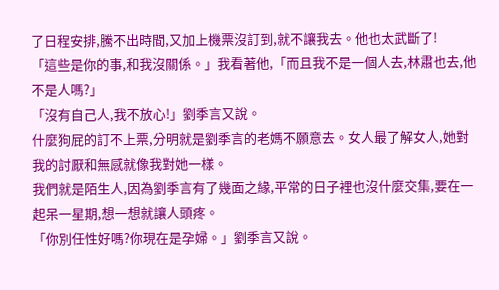了日程安排,騰不出時間,又加上機票沒訂到,就不讓我去。他也太武斷了!
「這些是你的事,和我沒關係。」我看著他,「而且我不是一個人去,林肅也去,他不是人嗎?」
「沒有自己人,我不放心!」劉季言又說。
什麼狗屁的訂不上票,分明就是劉季言的老媽不願意去。女人最了解女人,她對我的討厭和無感就像我對她一樣。
我們就是陌生人,因為劉季言有了幾面之緣,平常的日子裡也沒什麼交集,要在一起呆一星期,想一想就讓人頭疼。
「你別任性好嗎?你現在是孕婦。」劉季言又說。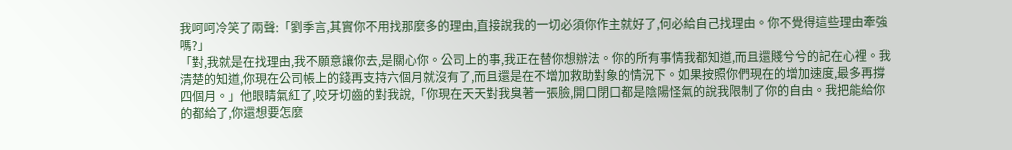我呵呵冷笑了兩聲:「劉季言,其實你不用找那麼多的理由,直接說我的一切必須你作主就好了,何必給自己找理由。你不覺得這些理由牽強嗎?」
「對,我就是在找理由,我不願意讓你去,是關心你。公司上的事,我正在替你想辦法。你的所有事情我都知道,而且還賤兮兮的記在心裡。我清楚的知道,你現在公司帳上的錢再支持六個月就沒有了,而且還是在不增加救助對象的情況下。如果按照你們現在的增加速度,最多再撐四個月。」他眼睛氣紅了,咬牙切齒的對我說,「你現在天天對我臭著一張臉,開口閉口都是陰陽怪氣的說我限制了你的自由。我把能給你的都給了,你還想要怎麼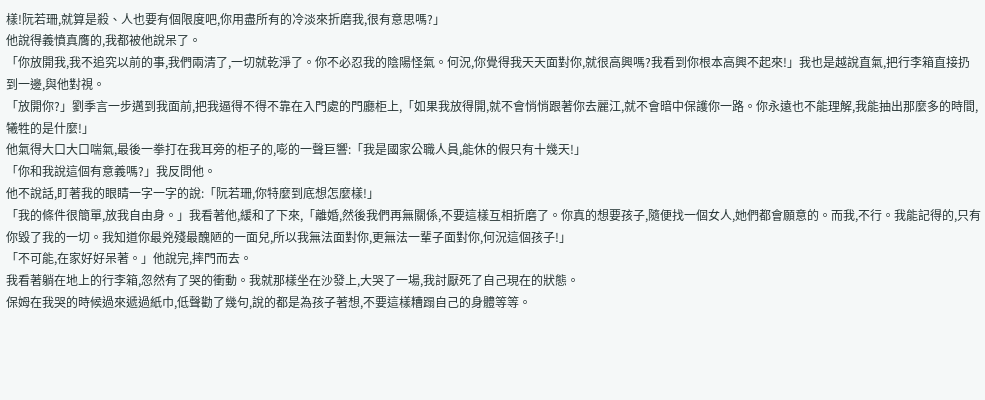樣!阮若珊,就算是殺、人也要有個限度吧,你用盡所有的冷淡來折磨我,很有意思嗎?」
他說得義憤真膺的,我都被他說呆了。
「你放開我,我不追究以前的事,我們兩清了,一切就乾淨了。你不必忍我的陰陽怪氣。何況,你覺得我天天面對你,就很高興嗎?我看到你根本高興不起來!」我也是越說直氣,把行李箱直接扔到一邊,與他對視。
「放開你?」劉季言一步邁到我面前,把我逼得不得不靠在入門處的門廳柜上,「如果我放得開,就不會悄悄跟著你去麗江,就不會暗中保護你一路。你永遠也不能理解,我能抽出那麼多的時間,犧牲的是什麼!」
他氣得大口大口喘氣,最後一拳打在我耳旁的柜子的,嘭的一聲巨響:「我是國家公職人員,能休的假只有十幾天!」
「你和我說這個有意義嗎?」我反問他。
他不說話,盯著我的眼睛一字一字的說:「阮若珊,你特麼到底想怎麼樣!」
「我的條件很簡單,放我自由身。」我看著他,緩和了下來,「離婚,然後我們再無關係,不要這樣互相折磨了。你真的想要孩子,隨便找一個女人,她們都會願意的。而我,不行。我能記得的,只有你毀了我的一切。我知道你最兇殘最醜陋的一面兒,所以我無法面對你,更無法一輩子面對你,何況這個孩子!」
「不可能,在家好好呆著。」他說完,摔門而去。
我看著躺在地上的行李箱,忽然有了哭的衝動。我就那樣坐在沙發上,大哭了一場,我討厭死了自己現在的狀態。
保姆在我哭的時候過來遞過紙巾,低聲勸了幾句,說的都是為孩子著想,不要這樣糟蹋自己的身體等等。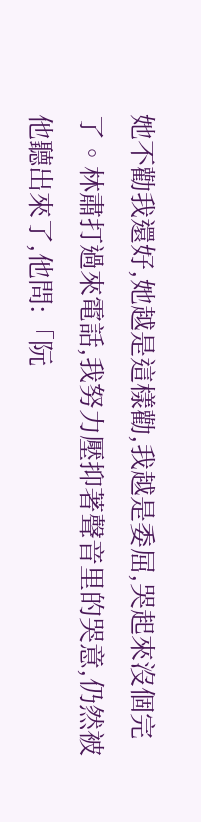她不勸我還好,她越是這樣勸,我越是委屈,哭起來沒個完了。林肅打過來電話,我努力壓抑著聲音里的哭意,仍然被他聽出來了,他問:「阮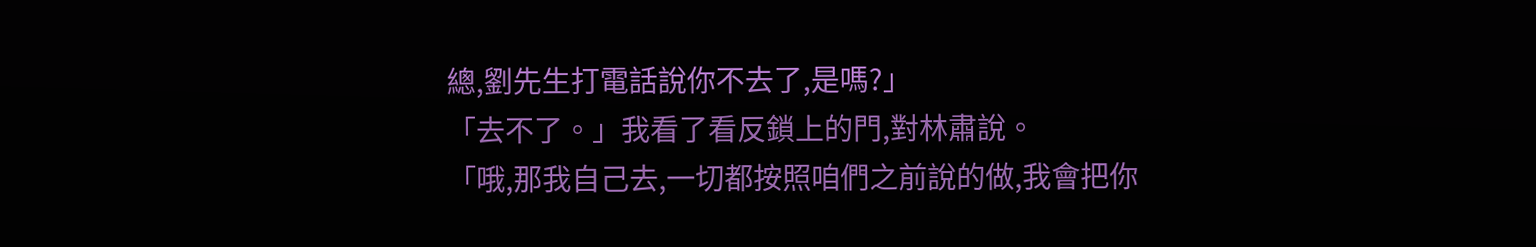總,劉先生打電話說你不去了,是嗎?」
「去不了。」我看了看反鎖上的門,對林肅說。
「哦,那我自己去,一切都按照咱們之前說的做,我會把你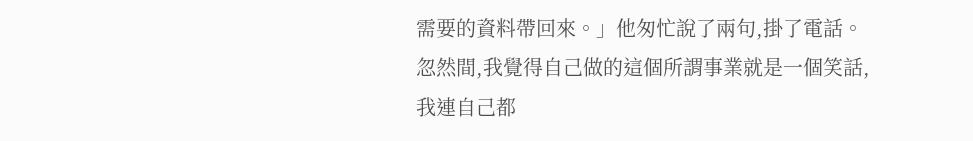需要的資料帶回來。」他匆忙說了兩句,掛了電話。
忽然間,我覺得自己做的這個所謂事業就是一個笑話,我連自己都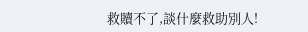救贖不了,談什麼救助別人!